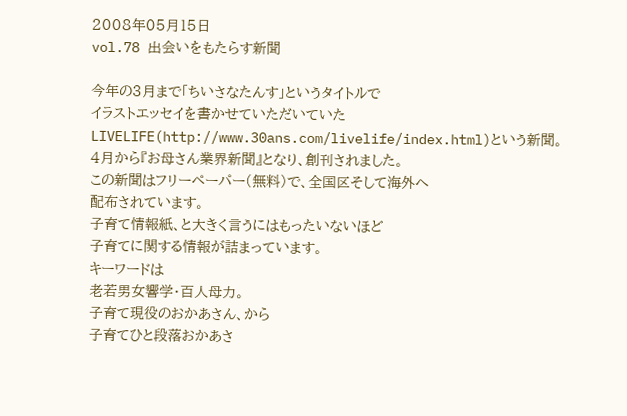2008年05月15日
vol.78 出会いをもたらす新聞

今年の3月まで「ちいさなたんす」というタイトルで
イラストエッセイを書かせていただいていたLIVELIFE(http://www.30ans.com/livelife/index.html)という新聞。
4月から『お母さん業界新聞』となり、創刊されました。
この新聞はフリーペーパー(無料)で、全国区そして海外へ
配布されています。
子育て情報紙、と大きく言うにはもったいないほど
子育てに関する情報が詰まっています。
キーワードは
老若男女響学・百人母力。
子育て現役のおかあさん、から
子育てひと段落おかあさ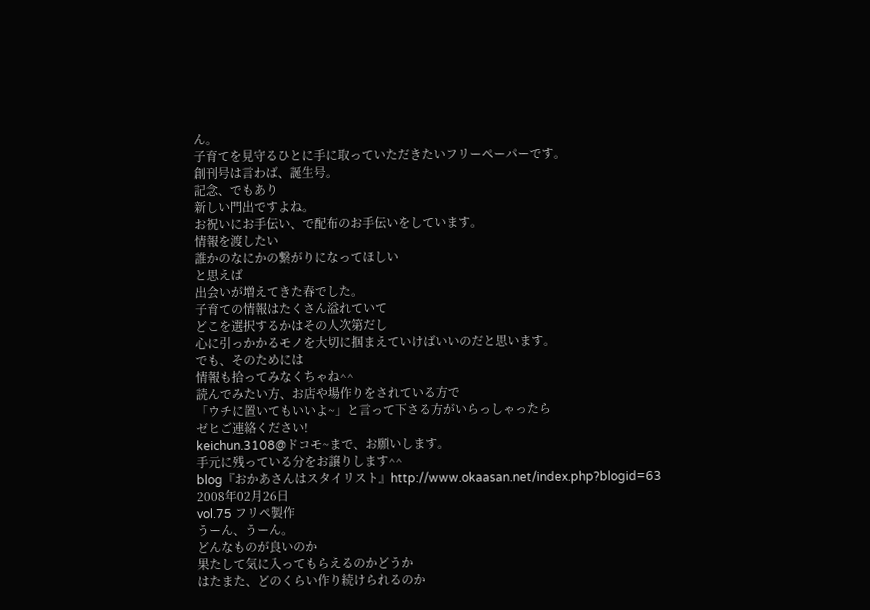ん。
子育てを見守るひとに手に取っていただきたいフリーペーパーです。
創刊号は言わば、誕生号。
記念、でもあり
新しい門出ですよね。
お祝いにお手伝い、で配布のお手伝いをしています。
情報を渡したい
誰かのなにかの繋がりになってほしい
と思えば
出会いが増えてきた春でした。
子育ての情報はたくさん溢れていて
どこを選択するかはその人次第だし
心に引っかかるモノを大切に掴まえていけばいいのだと思います。
でも、そのためには
情報も拾ってみなくちゃね^^
読んでみたい方、お店や場作りをされている方で
「ウチに置いてもいいよ~」と言って下さる方がいらっしゃったら
ゼヒご連絡ください!
keichun.3108@ドコモ~まで、お願いします。
手元に残っている分をお譲りします^^
blog『おかあさんはスタイリスト』http://www.okaasan.net/index.php?blogid=63
2008年02月26日
vol.75 フリペ製作
うーん、うーん。
どんなものが良いのか
果たして気に入ってもらえるのかどうか
はたまた、どのくらい作り続けられるのか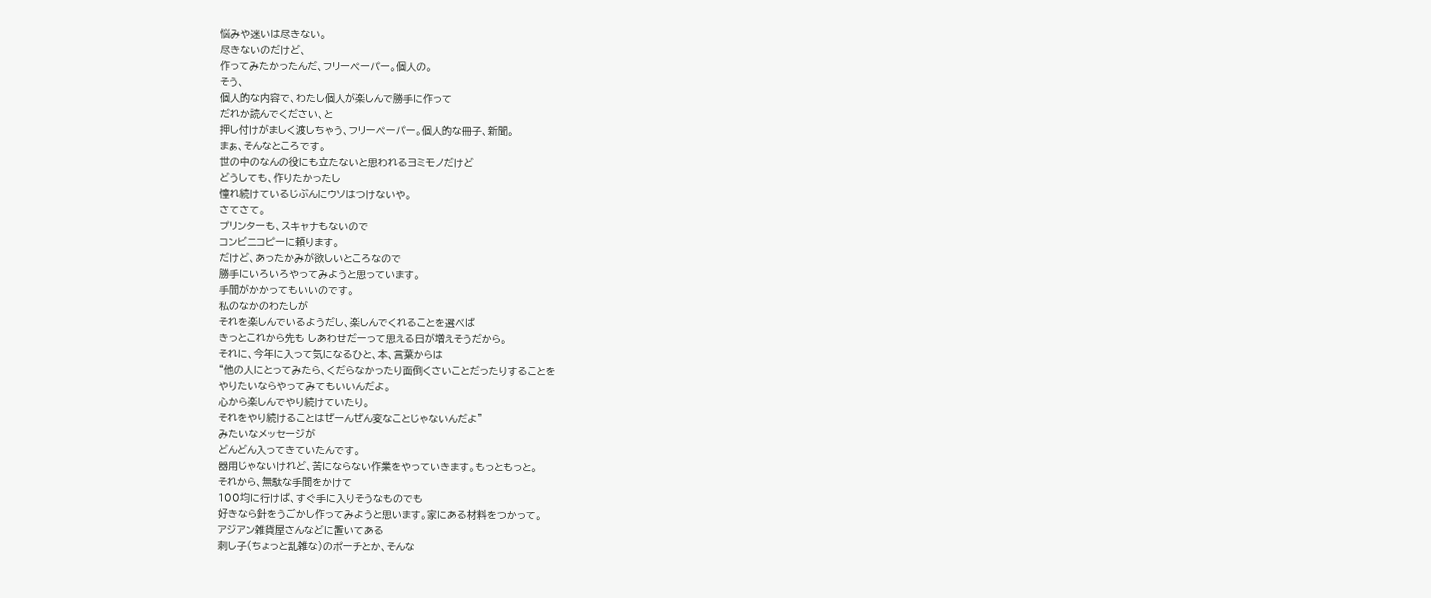悩みや迷いは尽きない。
尽きないのだけど、
作ってみたかったんだ、フリーペーパー。個人の。
そう、
個人的な内容で、わたし個人が楽しんで勝手に作って
だれか読んでください、と
押し付けがましく渡しちゃう、フリーペーパー。個人的な冊子、新聞。
まぁ、そんなところです。
世の中のなんの役にも立たないと思われるヨミモノだけど
どうしても、作りたかったし
憧れ続けているじぶんにウソはつけないや。
さてさて。
プリンターも、スキャナもないので
コンビニコピーに頼ります。
だけど、あったかみが欲しいところなので
勝手にいろいろやってみようと思っています。
手間がかかってもいいのです。
私のなかのわたしが
それを楽しんでいるようだし、楽しんでくれることを選べば
きっとこれから先も しあわせだーって思える日が増えそうだから。
それに、今年に入って気になるひと、本、言葉からは
“他の人にとってみたら、くだらなかったり面倒くさいことだったりすることを
やりたいならやってみてもいいんだよ。
心から楽しんでやり続けていたり。
それをやり続けることはぜーんぜん変なことじゃないんだよ”
みたいなメッセージが
どんどん入ってきていたんです。
器用じゃないけれど、苦にならない作業をやっていきます。もっともっと。
それから、無駄な手間をかけて
100均に行けば、すぐ手に入りそうなものでも
好きなら針をうごかし作ってみようと思います。家にある材料をつかって。
アジアン雑貨屋さんなどに置いてある
刺し子(ちょっと乱雑な)のポーチとか、そんな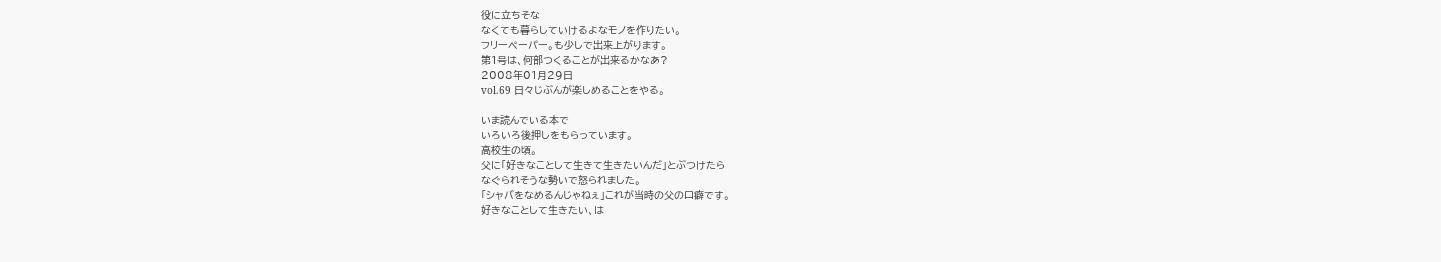役に立ちそな
なくても暮らしていけるよなモノを作りたい。
フリーペーパー。も少しで出来上がります。
第1号は、何部つくることが出来るかなあ?
2008年01月29日
vol.69 日々じぶんが楽しめることをやる。

いま読んでいる本で
いろいろ後押しをもらっています。
高校生の頃。
父に「好きなことして生きて生きたいんだ」とぶつけたら
なぐられそうな勢いで怒られました。
「シャバをなめるんじゃねぇ」これが当時の父の口癖です。
好きなことして生きたい、は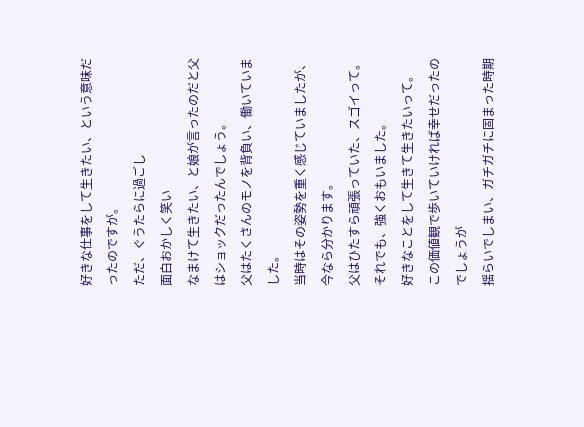好きな仕事をして生きたい、という意味だったのですが。
ただ、ぐうたらに過ごし
面白おかしく笑い
なまけて生きたい、と娘が言ったのだと父はショックだったんでしょう。
父はたくさんのモノを背負い、働いていました。
当時はその姿勢を重く感じていましたが、今なら分かります。
父はひたすら頑張っていた、スゴイって。
それでも、強くおもいました。
好きなことをして生きて生きたいって。
この価値観で歩いていければ幸せだったのでしょうが
揺らいでしまい、ガチガチに固まった時期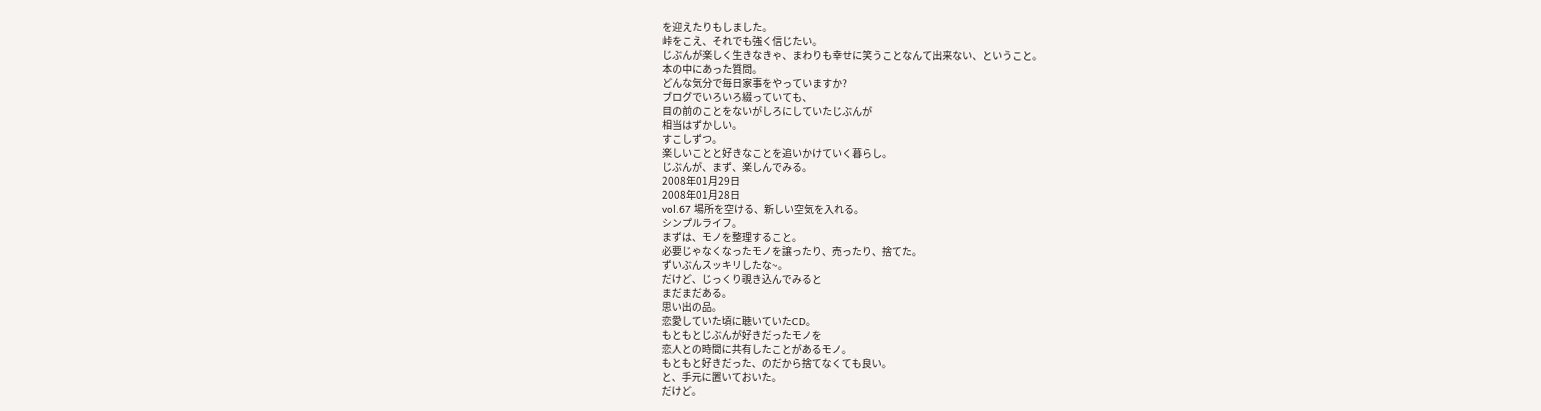を迎えたりもしました。
峠をこえ、それでも強く信じたい。
じぶんが楽しく生きなきゃ、まわりも幸せに笑うことなんて出来ない、ということ。
本の中にあった質問。
どんな気分で毎日家事をやっていますか?
ブログでいろいろ綴っていても、
目の前のことをないがしろにしていたじぶんが
相当はずかしい。
すこしずつ。
楽しいことと好きなことを追いかけていく暮らし。
じぶんが、まず、楽しんでみる。
2008年01月29日
2008年01月28日
vol.67 場所を空ける、新しい空気を入れる。
シンプルライフ。
まずは、モノを整理すること。
必要じゃなくなったモノを譲ったり、売ったり、捨てた。
ずいぶんスッキリしたな~。
だけど、じっくり覗き込んでみると
まだまだある。
思い出の品。
恋愛していた頃に聴いていたCD。
もともとじぶんが好きだったモノを
恋人との時間に共有したことがあるモノ。
もともと好きだった、のだから捨てなくても良い。
と、手元に置いておいた。
だけど。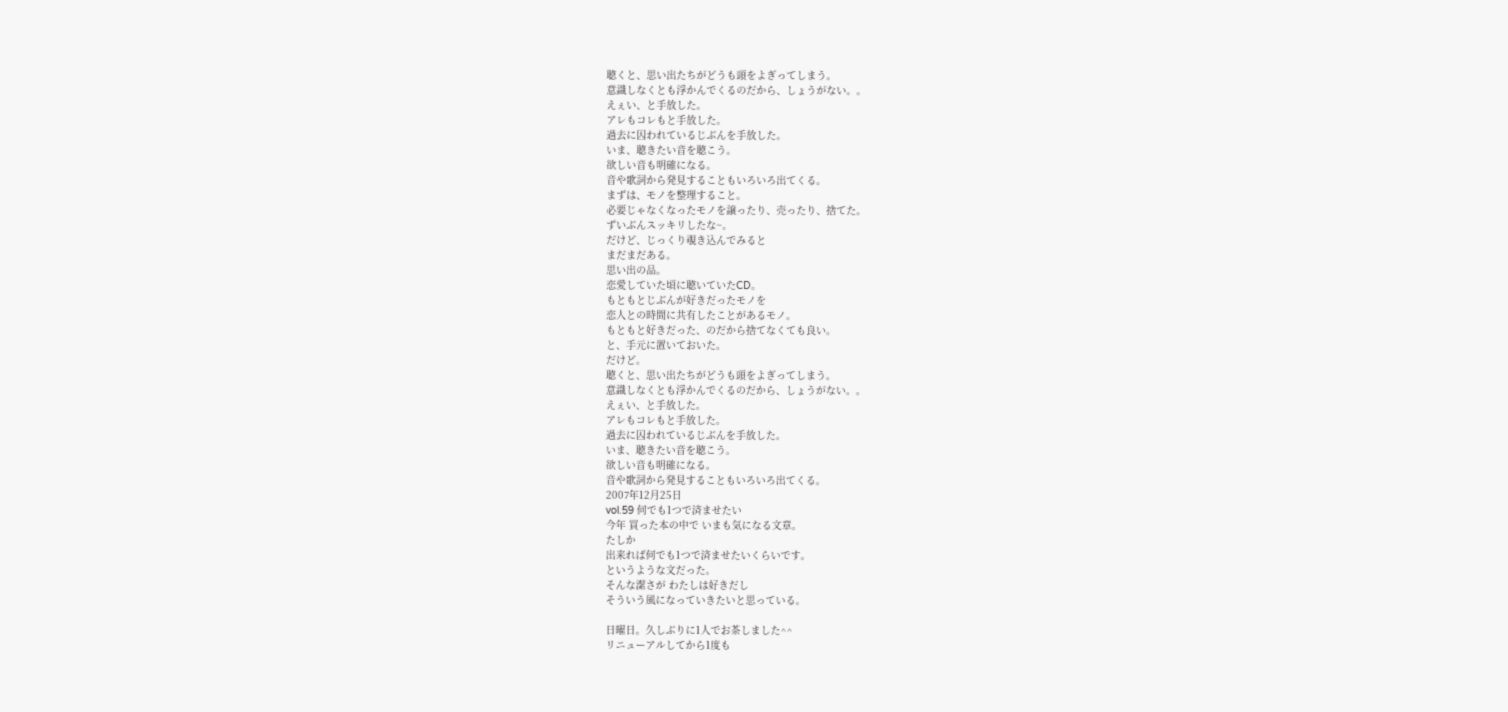聴くと、思い出たちがどうも頭をよぎってしまう。
意識しなくとも浮かんでくるのだから、しょうがない。。
えぇい、と手放した。
アレもコレもと手放した。
過去に囚われているじぶんを手放した。
いま、聴きたい音を聴こう。
欲しい音も明確になる。
音や歌詞から発見することもいろいろ出てくる。
まずは、モノを整理すること。
必要じゃなくなったモノを譲ったり、売ったり、捨てた。
ずいぶんスッキリしたな~。
だけど、じっくり覗き込んでみると
まだまだある。
思い出の品。
恋愛していた頃に聴いていたCD。
もともとじぶんが好きだったモノを
恋人との時間に共有したことがあるモノ。
もともと好きだった、のだから捨てなくても良い。
と、手元に置いておいた。
だけど。
聴くと、思い出たちがどうも頭をよぎってしまう。
意識しなくとも浮かんでくるのだから、しょうがない。。
えぇい、と手放した。
アレもコレもと手放した。
過去に囚われているじぶんを手放した。
いま、聴きたい音を聴こう。
欲しい音も明確になる。
音や歌詞から発見することもいろいろ出てくる。
2007年12月25日
vol.59 何でも1つで済ませたい
今年 買った本の中で いまも気になる文章。
たしか
出来れば何でも1つで済ませたいくらいです。
というような文だった。
そんな潔さが わたしは好きだし
そういう風になっていきたいと思っている。

日曜日。久しぶりに1人でお茶しました^^
リニューアルしてから1度も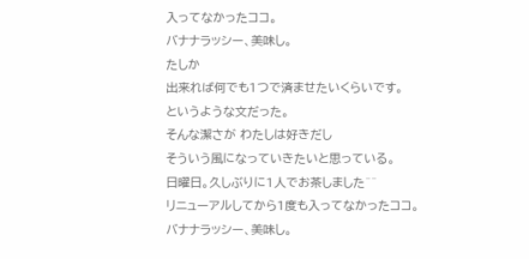入ってなかったココ。
バナナラッシー、美味し。
たしか
出来れば何でも1つで済ませたいくらいです。
というような文だった。
そんな潔さが わたしは好きだし
そういう風になっていきたいと思っている。
日曜日。久しぶりに1人でお茶しました^^
リニューアルしてから1度も入ってなかったココ。
バナナラッシー、美味し。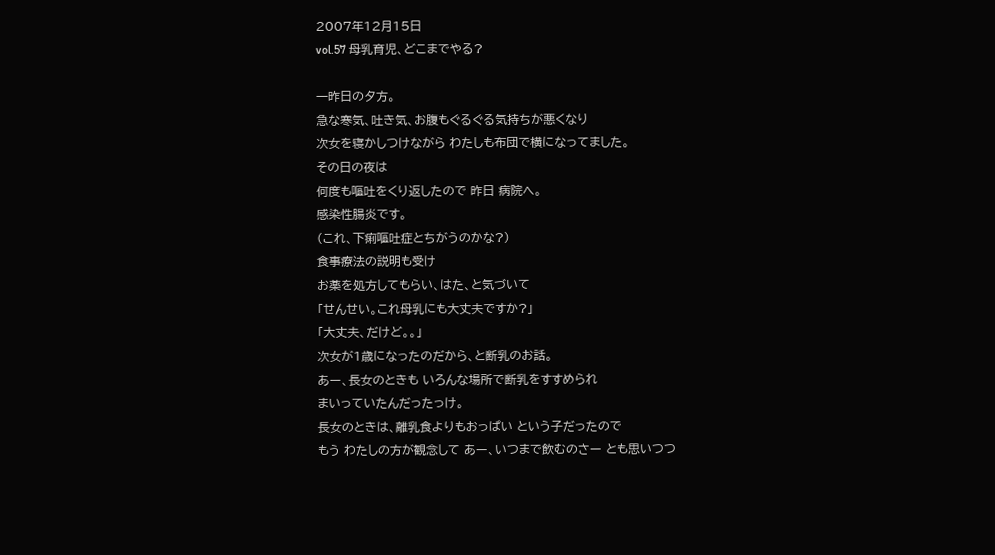2007年12月15日
vol.57 母乳育児、どこまでやる?

一昨日の夕方。
急な寒気、吐き気、お腹もぐるぐる気持ちが悪くなり
次女を寝かしつけながら わたしも布団で横になってました。
その日の夜は
何度も嘔吐をくり返したので 昨日 病院へ。
感染性腸炎です。
(これ、下痢嘔吐症とちがうのかな?)
食事療法の説明も受け
お薬を処方してもらい、はた、と気づいて
「せんせい。これ母乳にも大丈夫ですか?」
「大丈夫、だけど。。」
次女が1歳になったのだから、と断乳のお話。
あー、長女のときも いろんな場所で断乳をすすめられ
まいっていたんだったっけ。
長女のときは、離乳食よりもおっぱい という子だったので
もう わたしの方が観念して あー、いつまで飲むのさー とも思いつつ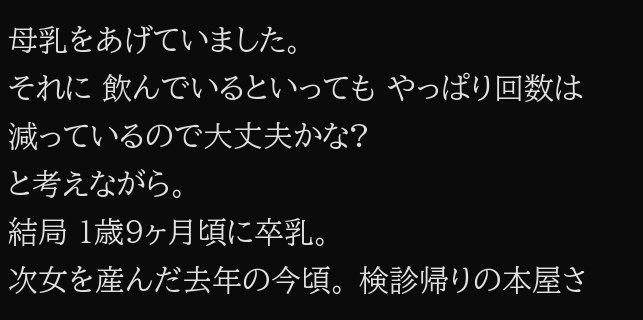母乳をあげていました。
それに 飲んでいるといっても やっぱり回数は減っているので大丈夫かな?
と考えながら。
結局 1歳9ヶ月頃に卒乳。
次女を産んだ去年の今頃。 検診帰りの本屋さ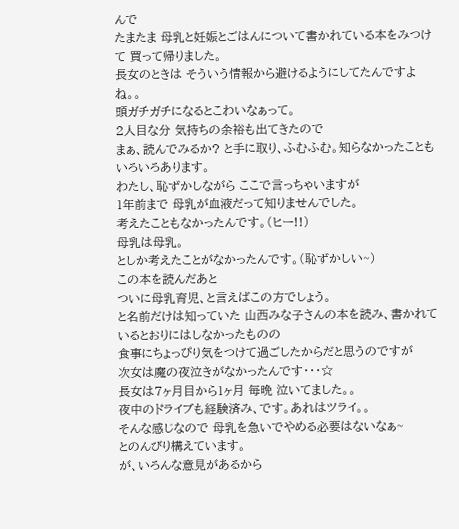んで
たまたま 母乳と妊娠とごはんについて書かれている本をみつけて 買って帰りました。
長女のときは そういう情報から避けるようにしてたんですよね。。
頭ガチガチになるとこわいなぁって。
2人目な分 気持ちの余裕も出てきたので
まぁ、読んでみるか? と手に取り、ふむふむ。知らなかったこともいろいろあります。
わたし、恥ずかしながら ここで言っちゃいますが
1年前まで 母乳が血液だって知りませんでした。
考えたこともなかったんです。(ヒー!!)
母乳は母乳。
としか考えたことがなかったんです。(恥ずかしい~)
この本を読んだあと
ついに母乳育児、と言えばこの方でしょう。
と名前だけは知っていた 山西みな子さんの本を読み、書かれているとおりにはしなかったものの
食事にちょっぴり気をつけて過ごしたからだと思うのですが
次女は魔の夜泣きがなかったんです・・・☆
長女は7ヶ月目から1ヶ月 毎晩 泣いてました。。
夜中のドライブも経験済み、です。あれはツライ。。
そんな感じなので 母乳を急いでやめる必要はないなぁ~
とのんびり構えています。
が、いろんな意見があるから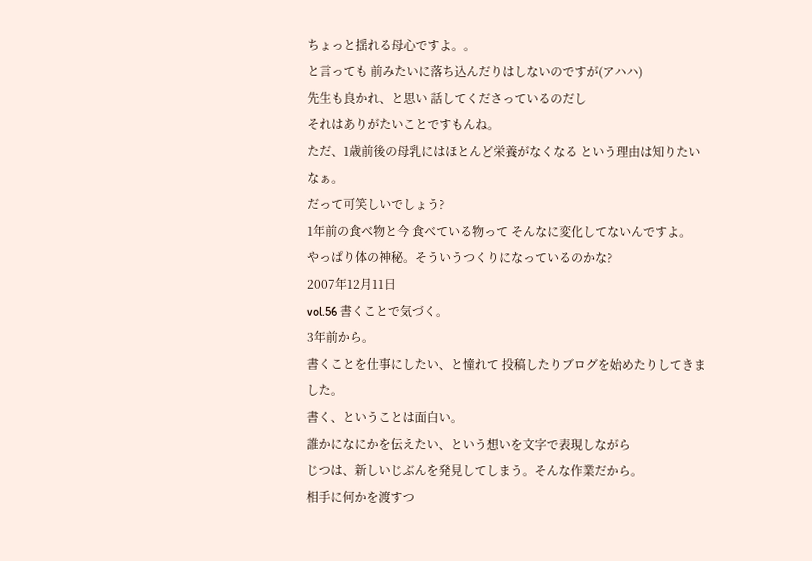ちょっと揺れる母心ですよ。。
と言っても 前みたいに落ち込んだりはしないのですが(アハハ)
先生も良かれ、と思い 話してくださっているのだし
それはありがたいことですもんね。
ただ、1歳前後の母乳にはほとんど栄養がなくなる という理由は知りたいなぁ。
だって可笑しいでしょう?
1年前の食べ物と今 食べている物って そんなに変化してないんですよ。
やっぱり体の神秘。そういうつくりになっているのかな?
2007年12月11日
vol.56 書くことで気づく。
3年前から。
書くことを仕事にしたい、と憧れて 投稿したりブログを始めたりしてきました。
書く、ということは面白い。
誰かになにかを伝えたい、という想いを文字で表現しながら
じつは、新しいじぶんを発見してしまう。そんな作業だから。
相手に何かを渡すつ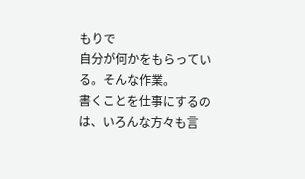もりで
自分が何かをもらっている。そんな作業。
書くことを仕事にするのは、いろんな方々も言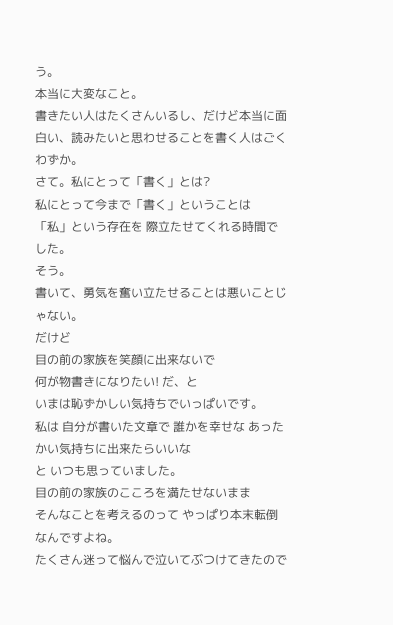う。
本当に大変なこと。
書きたい人はたくさんいるし、だけど本当に面白い、読みたいと思わせることを書く人はごくわずか。
さて。私にとって「書く」とは?
私にとって今まで「書く」ということは
「私」という存在を 際立たせてくれる時間でした。
そう。
書いて、勇気を奮い立たせることは悪いことじゃない。
だけど
目の前の家族を笑顔に出来ないで
何が物書きになりたい! だ、と
いまは恥ずかしい気持ちでいっぱいです。
私は 自分が書いた文章で 誰かを幸せな あったかい気持ちに出来たらいいな
と いつも思っていました。
目の前の家族のこころを満たせないまま
そんなことを考えるのって やっぱり本末転倒なんですよね。
たくさん迷って悩んで泣いてぶつけてきたので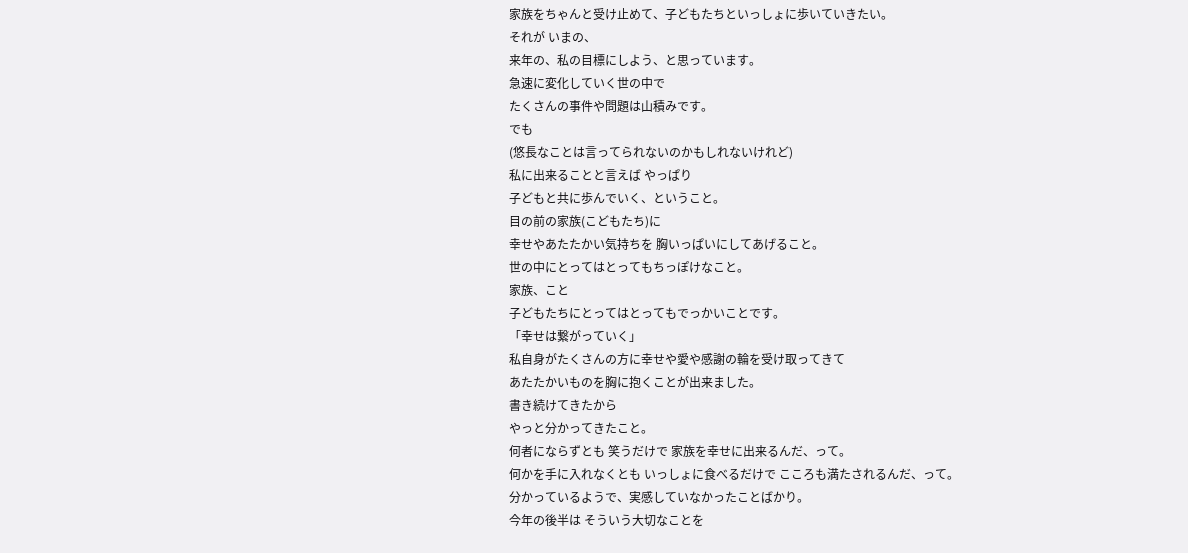家族をちゃんと受け止めて、子どもたちといっしょに歩いていきたい。
それが いまの、
来年の、私の目標にしよう、と思っています。
急速に変化していく世の中で
たくさんの事件や問題は山積みです。
でも
(悠長なことは言ってられないのかもしれないけれど)
私に出来ることと言えば やっぱり
子どもと共に歩んでいく、ということ。
目の前の家族(こどもたち)に
幸せやあたたかい気持ちを 胸いっぱいにしてあげること。
世の中にとってはとってもちっぽけなこと。
家族、こと
子どもたちにとってはとってもでっかいことです。
「幸せは繋がっていく」
私自身がたくさんの方に幸せや愛や感謝の輪を受け取ってきて
あたたかいものを胸に抱くことが出来ました。
書き続けてきたから
やっと分かってきたこと。
何者にならずとも 笑うだけで 家族を幸せに出来るんだ、って。
何かを手に入れなくとも いっしょに食べるだけで こころも満たされるんだ、って。
分かっているようで、実感していなかったことばかり。
今年の後半は そういう大切なことを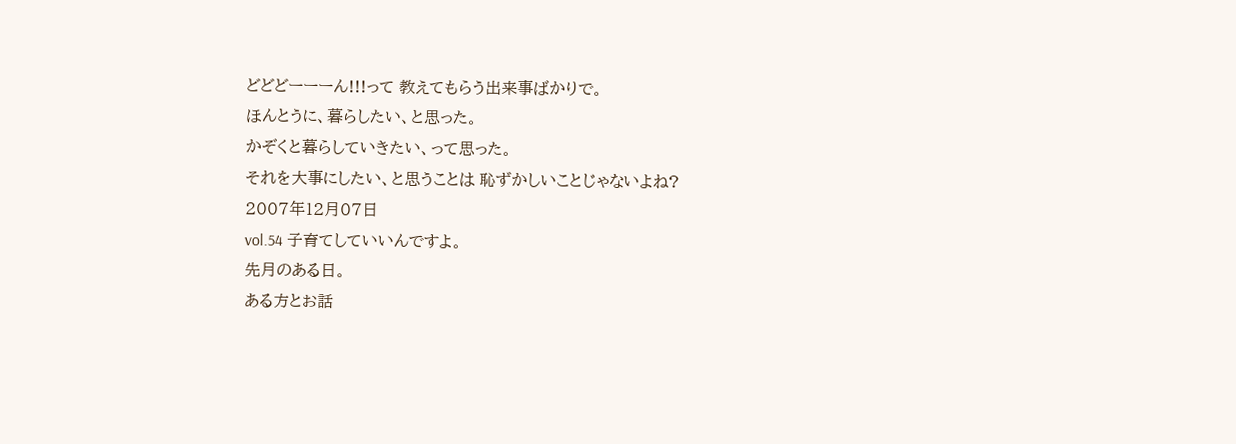どどどーーーん!!!って 教えてもらう出来事ばかりで。
ほんとうに、暮らしたい、と思った。
かぞくと暮らしていきたい、って思った。
それを大事にしたい、と思うことは 恥ずかしいことじゃないよね?
2007年12月07日
vol.54 子育てしていいんですよ。
先月のある日。
ある方とお話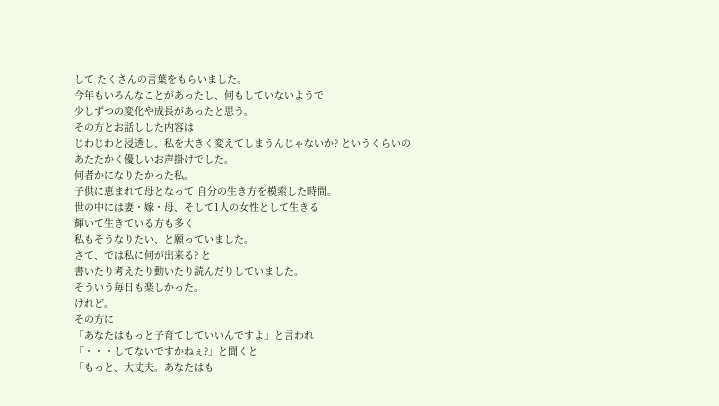して たくさんの言葉をもらいました。
今年もいろんなことがあったし、何もしていないようで
少しずつの変化や成長があったと思う。
その方とお話しした内容は
じわじわと浸透し、私を大きく変えてしまうんじゃないか? というくらいの
あたたかく優しいお声掛けでした。
何者かになりたかった私。
子供に恵まれて母となって 自分の生き方を模索した時間。
世の中には妻・嫁・母、そして1人の女性として生きる
輝いて生きている方も多く
私もそうなりたい、と願っていました。
さて、では私に何が出来る? と
書いたり考えたり動いたり読んだりしていました。
そういう毎日も楽しかった。
けれど。
その方に
「あなたはもっと子育てしていいんですよ」と言われ
「・・・してないですかねぇ?」と聞くと
「もっと、大丈夫。あなたはも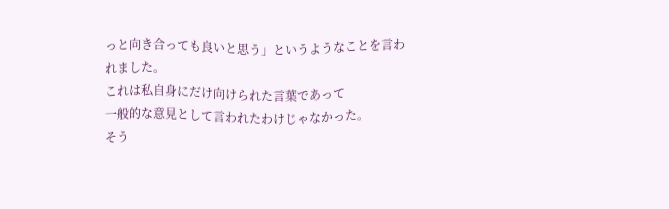っと向き合っても良いと思う」というようなことを言われました。
これは私自身にだけ向けられた言葉であって
一般的な意見として言われたわけじゃなかった。
そう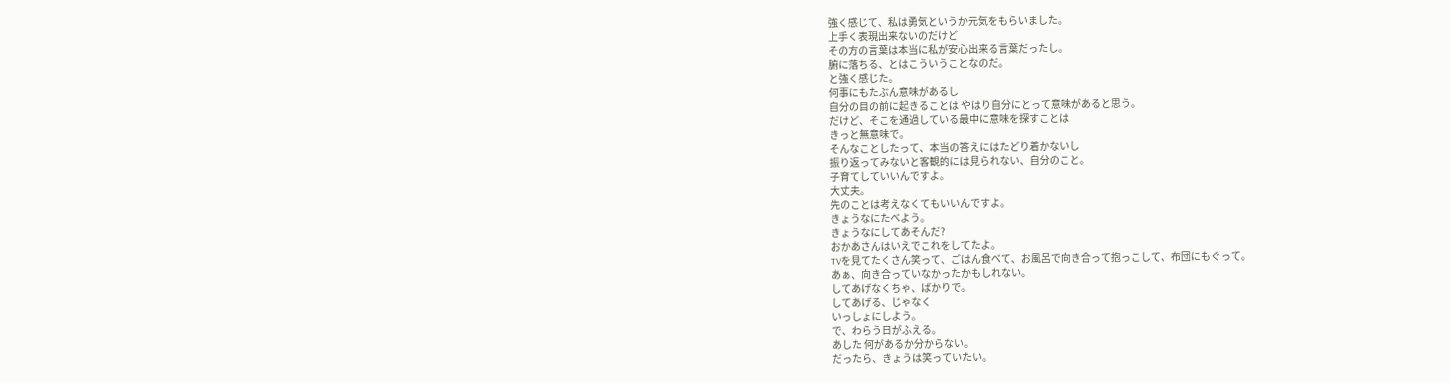強く感じて、私は勇気というか元気をもらいました。
上手く表現出来ないのだけど
その方の言葉は本当に私が安心出来る言葉だったし。
腑に落ちる、とはこういうことなのだ。
と強く感じた。
何事にもたぶん意味があるし
自分の目の前に起きることは やはり自分にとって意味があると思う。
だけど、そこを通過している最中に意味を探すことは
きっと無意味で。
そんなことしたって、本当の答えにはたどり着かないし
振り返ってみないと客観的には見られない、自分のこと。
子育てしていいんですよ。
大丈夫。
先のことは考えなくてもいいんですよ。
きょうなにたべよう。
きょうなにしてあそんだ?
おかあさんはいえでこれをしてたよ。
TVを見てたくさん笑って、ごはん食べて、お風呂で向き合って抱っこして、布団にもぐって。
あぁ、向き合っていなかったかもしれない。
してあげなくちゃ、ばかりで。
してあげる、じゃなく
いっしょにしよう。
で、わらう日がふえる。
あした 何があるか分からない。
だったら、きょうは笑っていたい。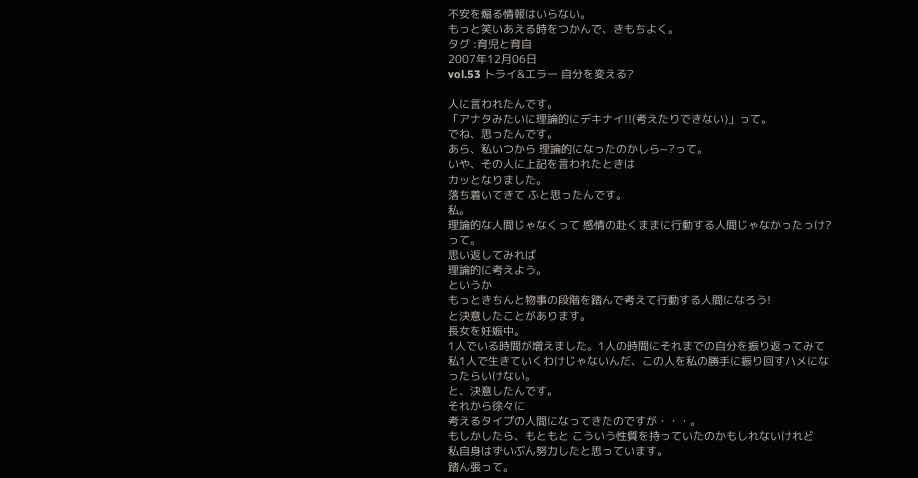不安を煽る情報はいらない。
もっと笑いあえる時をつかんで、きもちよく。
タグ :育児と育自
2007年12月06日
vol.53 トライ&エラー 自分を変える?

人に言われたんです。
「アナタみたいに理論的にデキナイ!!(考えたりできない)」って。
でね、思ったんです。
あら、私いつから 理論的になったのかしら~?って。
いや、その人に上記を言われたときは
カッとなりました。
落ち着いてきて ふと思ったんです。
私。
理論的な人間じゃなくって 感情の赴くままに行動する人間じゃなかったっけ?って。
思い返してみれば
理論的に考えよう。
というか
もっときちんと物事の段階を踏んで考えて行動する人間になろう!
と決意したことがあります。
長女を妊娠中。
1人でいる時間が増えました。1人の時間にそれまでの自分を振り返ってみて
私1人で生きていくわけじゃないんだ、この人を私の勝手に振り回すハメになったらいけない。
と、決意したんです。
それから徐々に
考えるタイプの人間になってきたのですが・・・。
もしかしたら、もともと こういう性質を持っていたのかもしれないけれど
私自身はずいぶん努力したと思っています。
踏ん張って。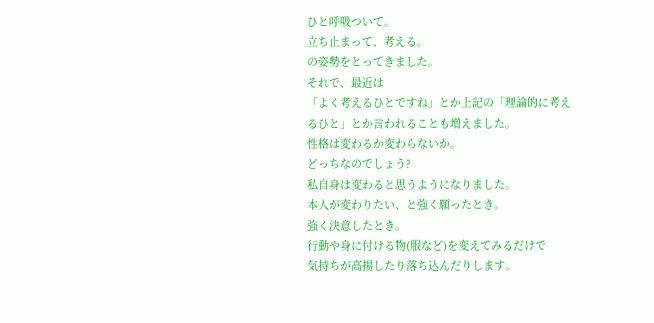ひと呼吸ついて。
立ち止まって、考える。
の姿勢をとってきました。
それで、最近は
「よく考えるひとですね」とか上記の「理論的に考えるひと」とか言われることも増えました。
性格は変わるか変わらないか。
どっちなのでしょう?
私自身は変わると思うようになりました。
本人が変わりたい、と強く願ったとき。
強く決意したとき。
行動や身に付ける物(服など)を変えてみるだけで
気持ちが高揚したり落ち込んだりします。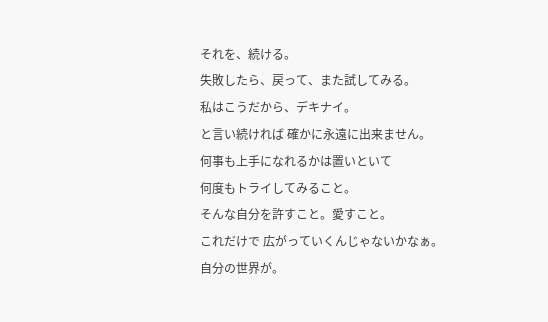それを、続ける。
失敗したら、戻って、また試してみる。
私はこうだから、デキナイ。
と言い続ければ 確かに永遠に出来ません。
何事も上手になれるかは置いといて
何度もトライしてみること。
そんな自分を許すこと。愛すこと。
これだけで 広がっていくんじゃないかなぁ。
自分の世界が。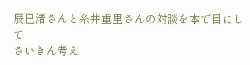辰巳渚さんと糸井重里さんの対談を本で目にして
さいきん考え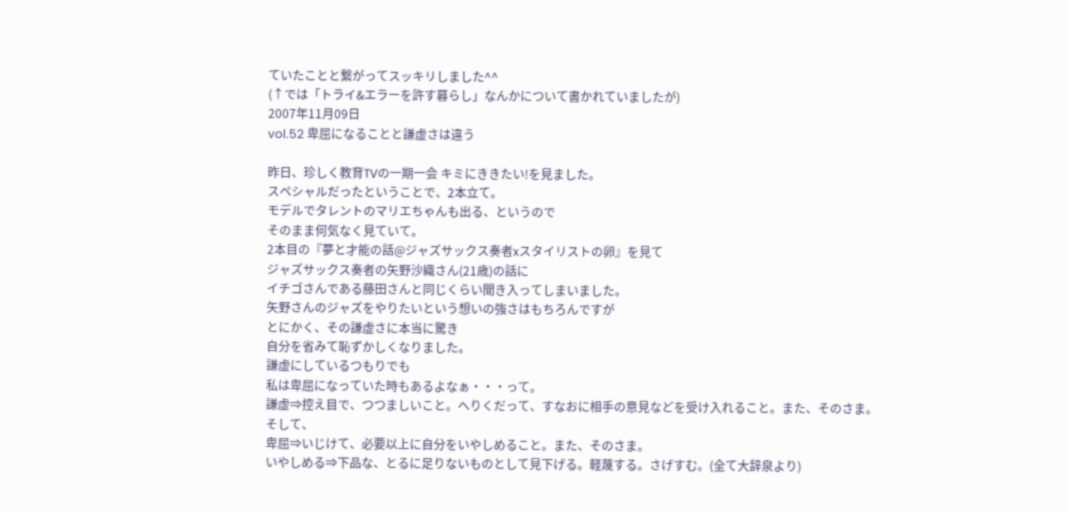ていたことと繋がってスッキリしました^^
(↑では「トライ&エラーを許す暮らし」なんかについて書かれていましたが)
2007年11月09日
vol.52 卑屈になることと謙虚さは違う

昨日、珍しく教育TVの一期一会 キミにききたい!を見ました。
スペシャルだったということで、2本立て。
モデルでタレントのマリエちゃんも出る、というので
そのまま何気なく見ていて。
2本目の『夢と才能の話@ジャズサックス奏者xスタイリストの卵』を見て
ジャズサックス奏者の矢野沙織さん(21歳)の話に
イチゴさんである藤田さんと同じくらい聞き入ってしまいました。
矢野さんのジャズをやりたいという想いの強さはもちろんですが
とにかく、その謙虚さに本当に驚き
自分を省みて恥ずかしくなりました。
謙虚にしているつもりでも
私は卑屈になっていた時もあるよなぁ・・・って。
謙虚⇒控え目で、つつましいこと。へりくだって、すなおに相手の意見などを受け入れること。また、そのさま。
そして、
卑屈⇒いじけて、必要以上に自分をいやしめること。また、そのさま。
いやしめる⇒下品な、とるに足りないものとして見下げる。軽蔑する。さげすむ。(全て大辞泉より)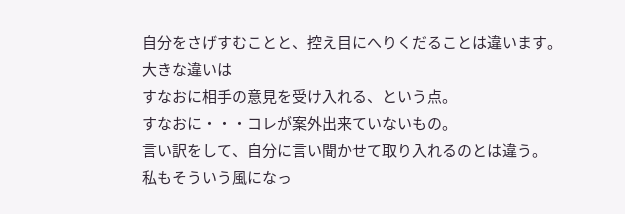自分をさげすむことと、控え目にへりくだることは違います。
大きな違いは
すなおに相手の意見を受け入れる、という点。
すなおに・・・コレが案外出来ていないもの。
言い訳をして、自分に言い聞かせて取り入れるのとは違う。
私もそういう風になっ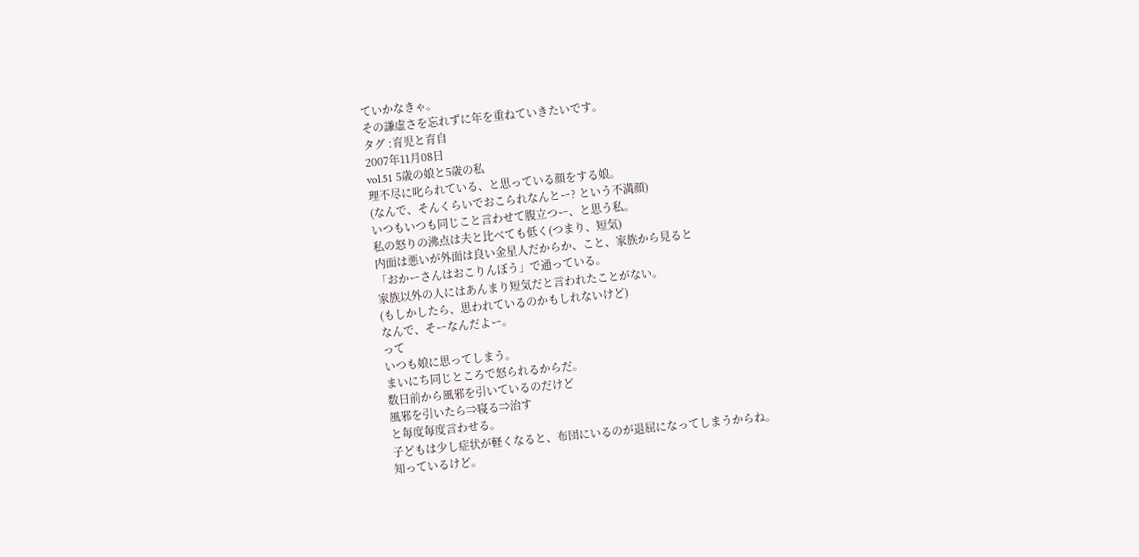ていかなきゃ。
その謙虚さを忘れずに年を重ねていきたいです。
タグ :育児と育自
2007年11月08日
vol.51 5歳の娘と5歳の私
理不尽に叱られている、と思っている顔をする娘。
(なんで、そんくらいでおこられなんとー? という不満顔)
いつもいつも同じこと言わせて腹立つー、と思う私。
私の怒りの沸点は夫と比べても低く(つまり、短気)
内面は悪いが外面は良い金星人だからか、こと、家族から見ると
「おかーさんはおこりんぼう」で通っている。
家族以外の人にはあんまり短気だと言われたことがない。
(もしかしたら、思われているのかもしれないけど)
なんで、そーなんだよー。
って
いつも娘に思ってしまう。
まいにち同じところで怒られるからだ。
数日前から風邪を引いているのだけど
風邪を引いたら⇒寝る⇒治す
と毎度毎度言わせる。
子どもは少し症状が軽くなると、布団にいるのが退屈になってしまうからね。
知っているけど。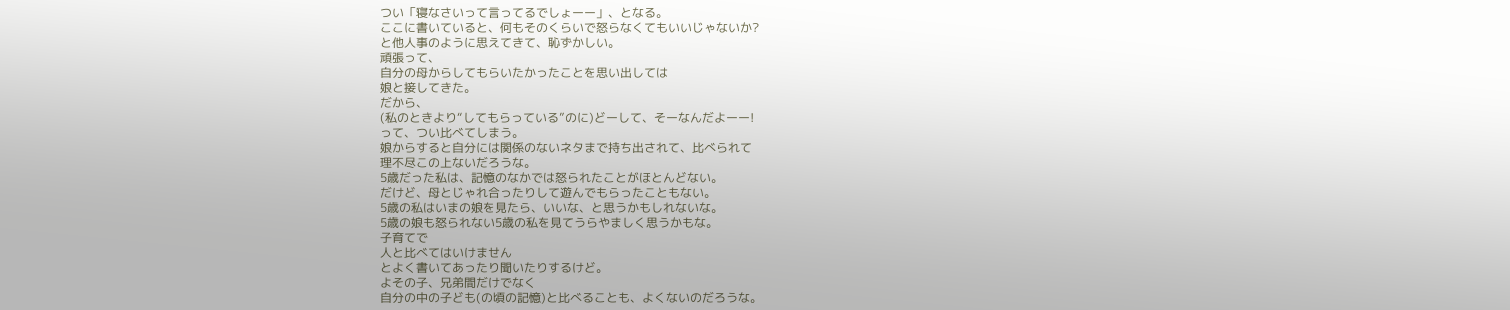つい「寝なさいって言ってるでしょーー」、となる。
ここに書いていると、何もそのくらいで怒らなくてもいいじゃないか?
と他人事のように思えてきて、恥ずかしい。
頑張って、
自分の母からしてもらいたかったことを思い出しては
娘と接してきた。
だから、
(私のときより“してもらっている”のに)どーして、そーなんだよーー!
って、つい比べてしまう。
娘からすると自分には関係のないネタまで持ち出されて、比べられて
理不尽この上ないだろうな。
5歳だった私は、記憶のなかでは怒られたことがほとんどない。
だけど、母とじゃれ合ったりして遊んでもらったこともない。
5歳の私はいまの娘を見たら、いいな、と思うかもしれないな。
5歳の娘も怒られない5歳の私を見てうらやましく思うかもな。
子育てで
人と比べてはいけません
とよく書いてあったり聞いたりするけど。
よその子、兄弟間だけでなく
自分の中の子ども(の頃の記憶)と比べることも、よくないのだろうな。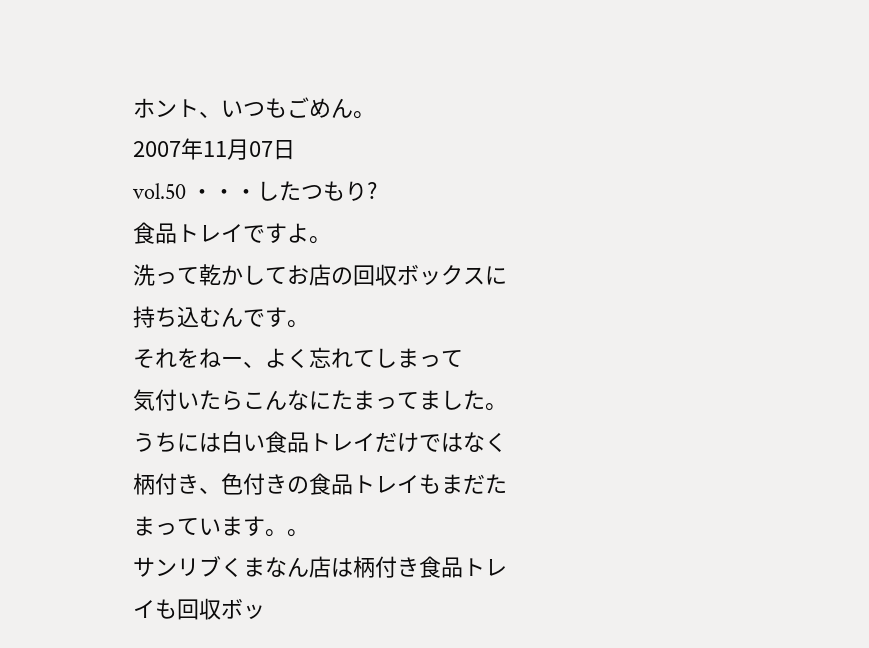ホント、いつもごめん。
2007年11月07日
vol.50 ・・・したつもり?
食品トレイですよ。
洗って乾かしてお店の回収ボックスに持ち込むんです。
それをねー、よく忘れてしまって
気付いたらこんなにたまってました。
うちには白い食品トレイだけではなく
柄付き、色付きの食品トレイもまだたまっています。。
サンリブくまなん店は柄付き食品トレイも回収ボッ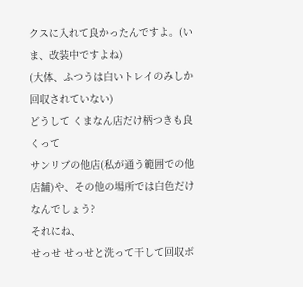クスに入れて良かったんですよ。(いま、改装中ですよね)
(大体、ふつうは白いトレイのみしか回収されていない)
どうして くまなん店だけ柄つきも良くって
サンリブの他店(私が通う範囲での他店舗)や、その他の場所では白色だけなんでしょう?
それにね、
せっせ せっせと洗って干して回収ボ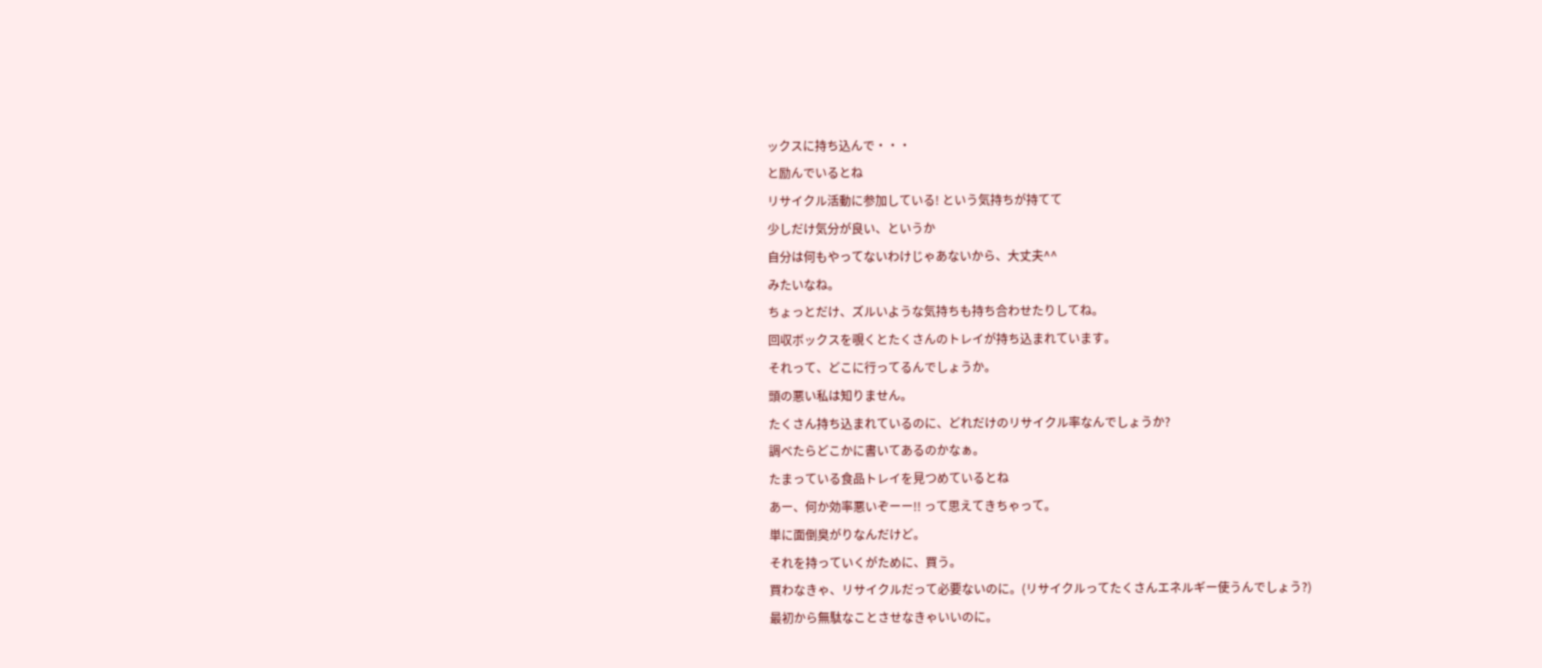ックスに持ち込んで・・・
と励んでいるとね
リサイクル活動に参加している! という気持ちが持てて
少しだけ気分が良い、というか
自分は何もやってないわけじゃあないから、大丈夫^^
みたいなね。
ちょっとだけ、ズルいような気持ちも持ち合わせたりしてね。
回収ボックスを覗くとたくさんのトレイが持ち込まれています。
それって、どこに行ってるんでしょうか。
頭の悪い私は知りません。
たくさん持ち込まれているのに、どれだけのリサイクル率なんでしょうか?
調べたらどこかに書いてあるのかなぁ。
たまっている食品トレイを見つめているとね
あー、何か効率悪いぞーー!! って思えてきちゃって。
単に面倒臭がりなんだけど。
それを持っていくがために、買う。
買わなきゃ、リサイクルだって必要ないのに。(リサイクルってたくさんエネルギー使うんでしょう?)
最初から無駄なことさせなきゃいいのに。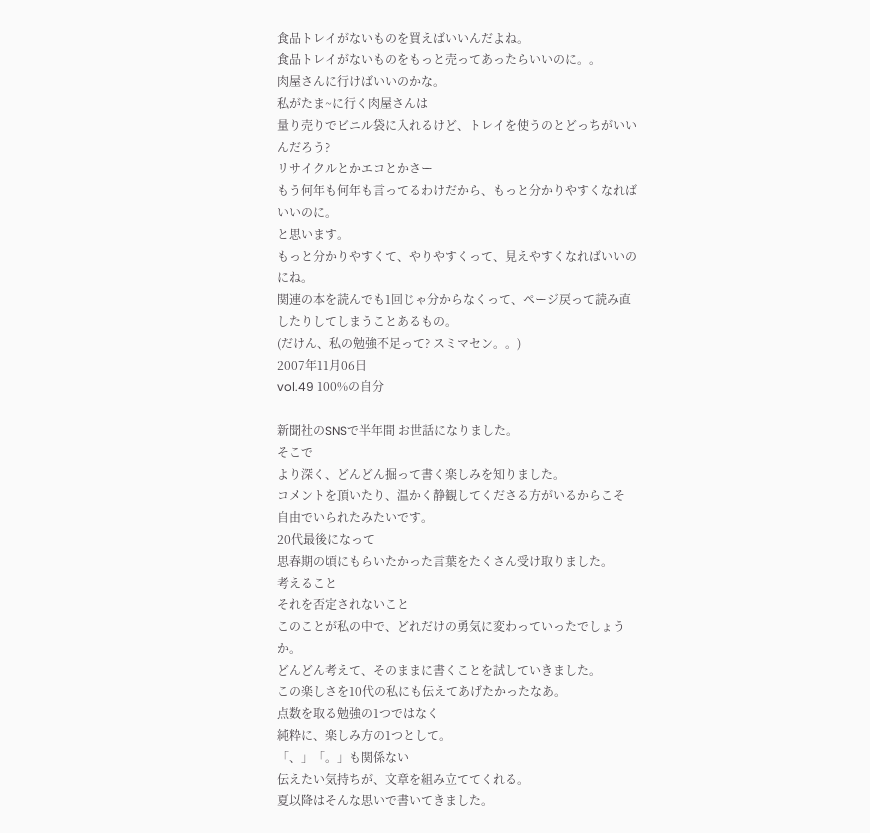食品トレイがないものを買えばいいんだよね。
食品トレイがないものをもっと売ってあったらいいのに。。
肉屋さんに行けばいいのかな。
私がたま~に行く肉屋さんは
量り売りでビニル袋に入れるけど、トレイを使うのとどっちがいいんだろう?
リサイクルとかエコとかさー
もう何年も何年も言ってるわけだから、もっと分かりやすくなればいいのに。
と思います。
もっと分かりやすくて、やりやすくって、見えやすくなればいいのにね。
関連の本を読んでも1回じゃ分からなくって、ページ戻って読み直したりしてしまうことあるもの。
(だけん、私の勉強不足って? スミマセン。。)
2007年11月06日
vol.49 100%の自分

新聞社のSNSで半年間 お世話になりました。
そこで
より深く、どんどん掘って書く楽しみを知りました。
コメントを頂いたり、温かく静観してくださる方がいるからこそ
自由でいられたみたいです。
20代最後になって
思春期の頃にもらいたかった言葉をたくさん受け取りました。
考えること
それを否定されないこと
このことが私の中で、どれだけの勇気に変わっていったでしょうか。
どんどん考えて、そのままに書くことを試していきました。
この楽しさを10代の私にも伝えてあげたかったなあ。
点数を取る勉強の1つではなく
純粋に、楽しみ方の1つとして。
「、」「。」も関係ない
伝えたい気持ちが、文章を組み立ててくれる。
夏以降はそんな思いで書いてきました。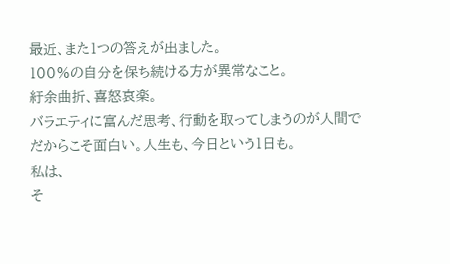最近、また1つの答えが出ました。
100%の自分を保ち続ける方が異常なこと。
紆余曲折、喜怒哀楽。
バラエティに富んだ思考、行動を取ってしまうのが人間で
だからこそ面白い。人生も、今日という1日も。
私は、
そ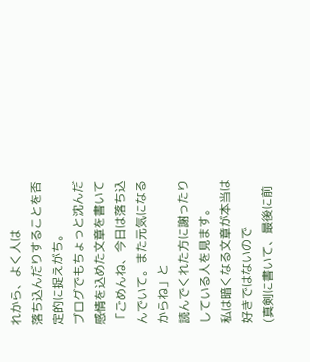れから、よく人は
落ち込んだりすることを否定的に捉えがち。
ブログでもちょっと沈んだ感情を込めた文章を書いて
「ごめんね、今日は落ち込んでいて。また元気になるからね」と
読んでくれた方に謝ったりしている人を見ます。
私は暗くなる文章が本当は好きではないので
(真剣に書いて、最後に前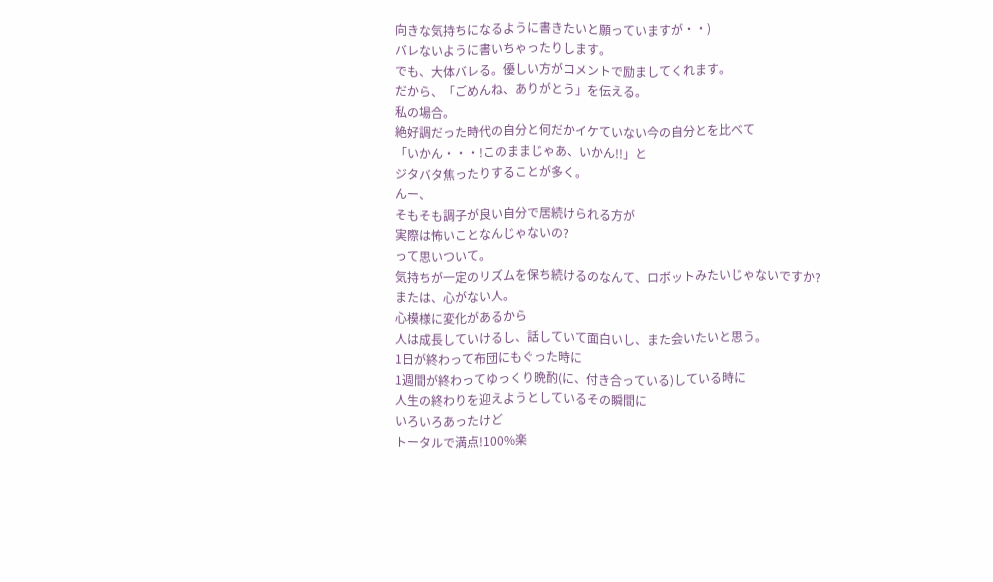向きな気持ちになるように書きたいと願っていますが・・)
バレないように書いちゃったりします。
でも、大体バレる。優しい方がコメントで励ましてくれます。
だから、「ごめんね、ありがとう」を伝える。
私の場合。
絶好調だった時代の自分と何だかイケていない今の自分とを比べて
「いかん・・・!このままじゃあ、いかん!!」と
ジタバタ焦ったりすることが多く。
んー、
そもそも調子が良い自分で居続けられる方が
実際は怖いことなんじゃないの?
って思いついて。
気持ちが一定のリズムを保ち続けるのなんて、ロボットみたいじゃないですか?
または、心がない人。
心模様に変化があるから
人は成長していけるし、話していて面白いし、また会いたいと思う。
1日が終わって布団にもぐった時に
1週間が終わってゆっくり晩酌(に、付き合っている)している時に
人生の終わりを迎えようとしているその瞬間に
いろいろあったけど
トータルで満点!100%楽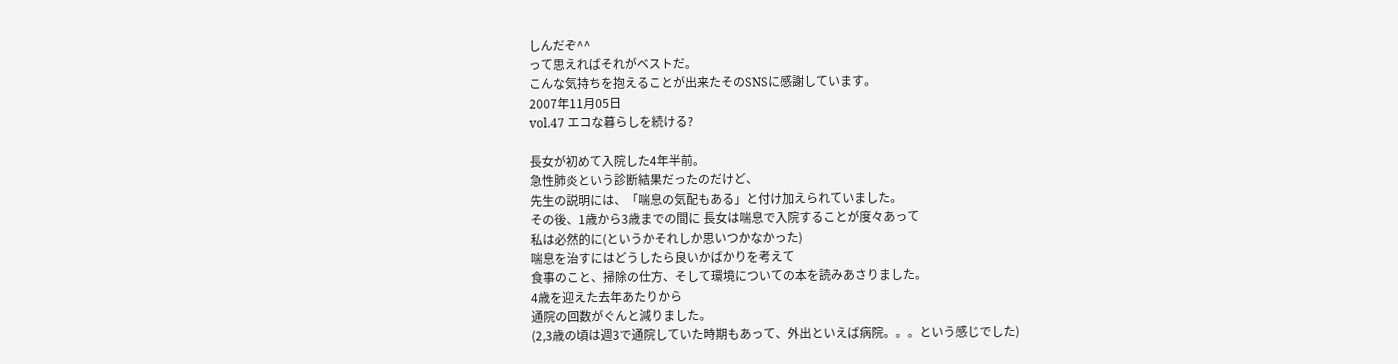しんだぞ^^
って思えればそれがベストだ。
こんな気持ちを抱えることが出来たそのSNSに感謝しています。
2007年11月05日
vol.47 エコな暮らしを続ける?

長女が初めて入院した4年半前。
急性肺炎という診断結果だったのだけど、
先生の説明には、「喘息の気配もある」と付け加えられていました。
その後、1歳から3歳までの間に 長女は喘息で入院することが度々あって
私は必然的に(というかそれしか思いつかなかった)
喘息を治すにはどうしたら良いかばかりを考えて
食事のこと、掃除の仕方、そして環境についての本を読みあさりました。
4歳を迎えた去年あたりから
通院の回数がぐんと減りました。
(2,3歳の頃は週3で通院していた時期もあって、外出といえば病院。。。という感じでした)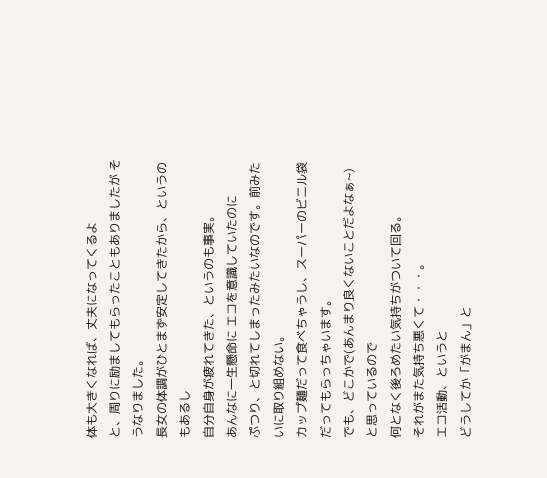体も大きくなれば、丈夫になってくるよ
と、周りに励ましてもらったこともありましたが そうなりました。
長女の体調がひとまず安定してきたから、というのもあるし
自分自身が疲れてきた、というのも事実。
あんなに一生懸命に エコを意識していたのに
ぷつり、と切れてしまったみたいなのです。前みたいに取り組めない。
カップ麺だって食べちゃうし、スーパーのビニル袋だってもらっちゃいます。
でも、どこかで(あんまり良くないことだよなぁ~)と思っているので
何となく後ろめたい気持ちがついて回る。
それがまた気持ち悪くて・・・。
エコ活動、というと
どうしてか「がまん」と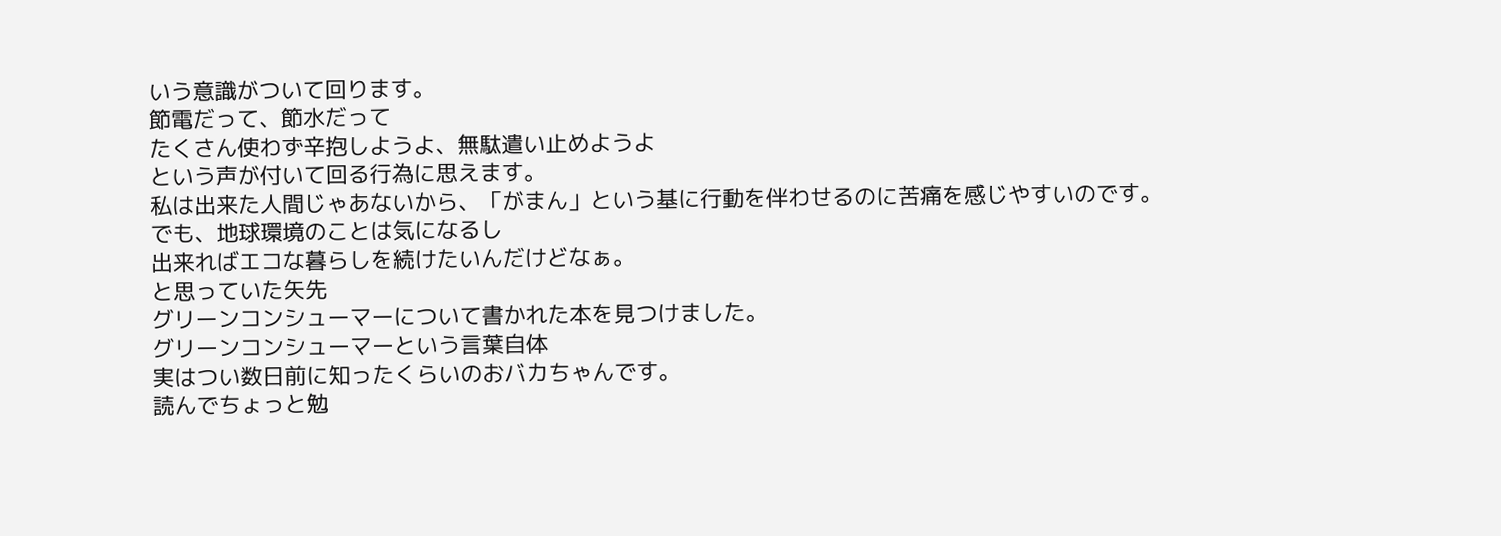いう意識がついて回ります。
節電だって、節水だって
たくさん使わず辛抱しようよ、無駄遣い止めようよ
という声が付いて回る行為に思えます。
私は出来た人間じゃあないから、「がまん」という基に行動を伴わせるのに苦痛を感じやすいのです。
でも、地球環境のことは気になるし
出来ればエコな暮らしを続けたいんだけどなぁ。
と思っていた矢先
グリーンコンシューマーについて書かれた本を見つけました。
グリーンコンシューマーという言葉自体
実はつい数日前に知ったくらいのおバカちゃんです。
読んでちょっと勉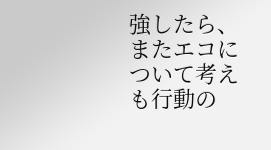強したら、またエコについて考えも行動の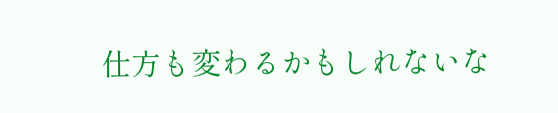仕方も変わるかもしれないな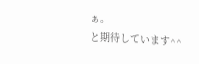ぁ。
と期待しています^^